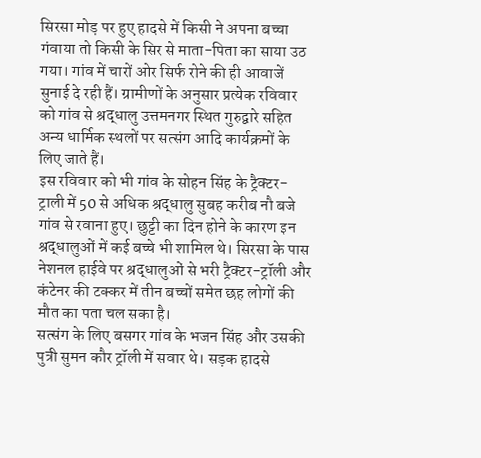सिरसा मोड़ पर हुए हादसे में किसी ने अपना बच्चा गंवाया तो किसी के सिर से माता-पिता का साया उठ गया। गांव में चारों ओर सिर्फ रोने की ही आवाजें सुनाई दे रही हैं। ग्रामीणों के अनुसार प्रत्येक रविवार को गांव से श्रद्धालु उत्तमनगर स्थित गुरुद्वारे सहित अन्य धार्मिक स्थलों पर सत्संग आदि कार्यक्रमों के लिए जाते हैं।
इस रविवार को भी गांव के सोहन सिंह के ट्रैक्टर-ट्राली में 50 से अधिक श्रद्धालु सुबह करीब नौ बजे गांव से रवाना हुए। छुट्टी का दिन होने के कारण इन श्रद्धालुओं में कई बच्चे भी शामिल थे। सिरसा के पास नेशनल हाईवे पर श्रद्धालुओं से भरी ट्रैक्टर-ट्रॉली और कंटेनर की टक्कर में तीन बच्चों समेत छह लोगों की मौत का पता चल सका है।
सत्संग के लिए बसगर गांव के भजन सिंह और उसकी पुत्री सुमन कौर ट्रॉली में सवार थे। सड़क हादसे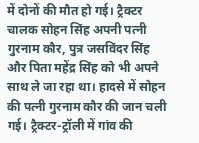में दोनों की मौत हो गई। ट्रैक्टर चालक सोहन सिंह अपनी पत्नी गुरनाम कौर, पुत्र जसविंदर सिंह और पिता महेंद्र सिंह को भी अपने साथ ले जा रहा था। हादसे में सोहन की पत्नी गुरनाम कौर की जान चली गई। ट्रैक्टर-ट्रॉली में गांव की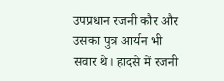उपप्रधान रजनी कौर और उसका पुत्र आर्यन भी सवार थे। हादसे में रजनी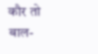कौर तो बाल-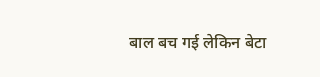बाल बच गई लेकिन बेटा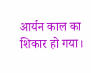आर्यन काल का शिकार हो गया।